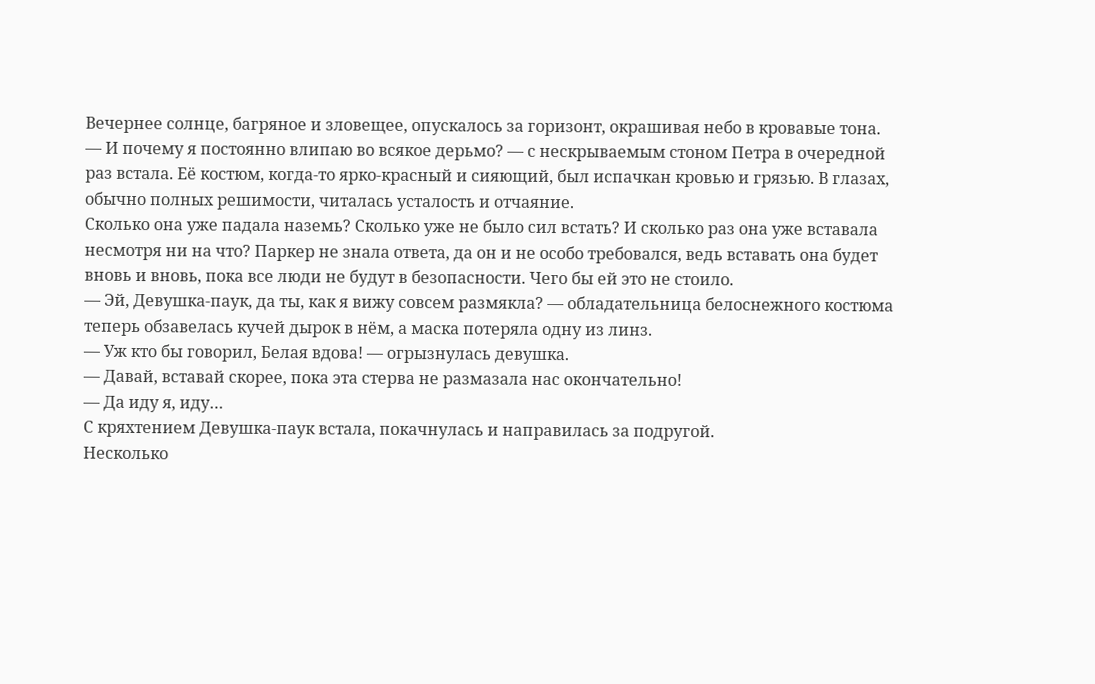Вечернее солнце, багряное и зловещее, опускалось за горизонт, окрашивая небо в кровавые тона.
— И почему я постоянно влипаю во всякое дерьмо? — с нескрываемым стоном Петра в очередной раз встала. Её костюм, когда-то ярко-красный и сияющий, был испачкан кровью и грязью. В глазах, обычно полных решимости, читалась усталость и отчаяние.
Сколько она уже падала наземь? Сколько уже не было сил встать? И сколько раз она уже вставала несмотря ни на что? Паркер не знала ответа, да он и не особо требовался, ведь вставать она будет вновь и вновь, пока все люди не будут в безопасности. Чего бы ей это не стоило.
— Эй, Девушка-паук, да ты, как я вижу совсем размякла? — обладательница белоснежного костюма теперь обзавелась кучей дырок в нём, а маска потеряла одну из линз.
— Уж кто бы говорил, Белая вдова! — огрызнулась девушка.
— Давай, вставай скорее, пока эта стерва не размазала нас окончательно!
— Да иду я, иду…
С кряхтением Девушка-паук встала, покачнулась и направилась за подругой.
Несколько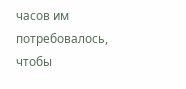часов им потребовалось, чтобы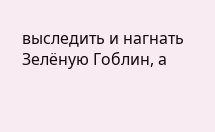выследить и нагнать Зелёную Гоблин, а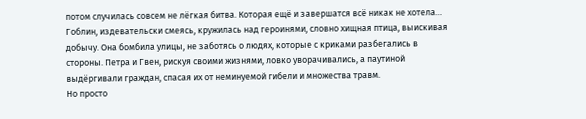потом случилась совсем не лёгкая битва. Которая ещё и завершатся всё никак не хотела…
Гоблин, издевательски смеясь, кружилась над героинями, словно хищная птица, выискивая добычу. Она бомбила улицы, не заботясь о людях, которые с криками разбегались в стороны. Петра и Гвен, рискуя своими жизнями, ловко уворачивались, а паутиной выдёргивали граждан, спасая их от неминуемой гибели и множества травм.
Но просто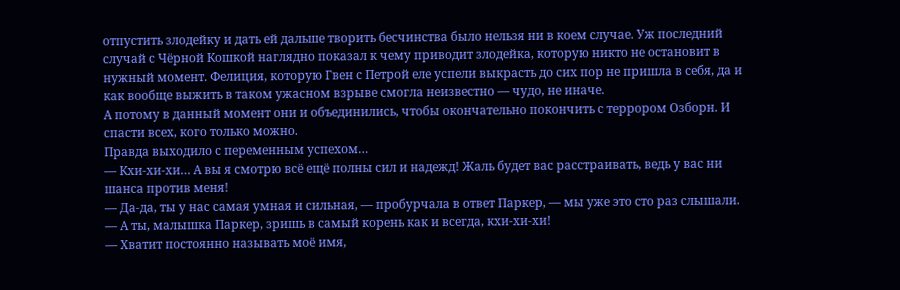отпустить злодейку и дать ей дальше творить бесчинства было нельзя ни в коем случае. Уж последний случай с Чёрной Кошкой наглядно показал к чему приводит злодейка, которую никто не остановит в нужный момент. Фелиция, которую Гвен с Петрой еле успели выкрасть до сих пор не пришла в себя, да и как вообще выжить в таком ужасном взрыве смогла неизвестно — чудо, не иначе.
А потому в данный момент они и объединились, чтобы окончательно покончить с террором Озборн. И спасти всех, кого только можно.
Правда выходило с переменным успехом…
— Кхи-хи-хи… А вы я смотрю всё ещё полны сил и надежд! Жаль будет вас расстраивать, ведь у вас ни шанса против меня!
— Да-да, ты у нас самая умная и сильная, — пробурчала в ответ Паркер, — мы уже это сто раз слышали.
— А ты, малышка Паркер, зришь в самый корень как и всегда, кхи-хи-хи!
— Хватит постоянно называть моё имя,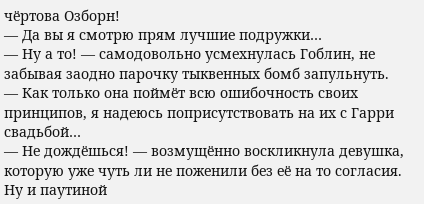чёртова Озборн!
— Да вы я смотрю прям лучшие подружки…
— Ну а то! — самодовольно усмехнулась Гоблин, не забывая заодно парочку тыквенных бомб запульнуть. — Как только она поймёт всю ошибочность своих принципов, я надеюсь поприсутствовать на их с Гарри свадьбой…
— Не дождёшься! — возмущённо воскликнула девушка, которую уже чуть ли не поженили без её на то согласия. Ну и паутиной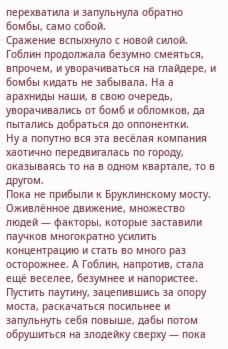перехватила и запульнула обратно бомбы, само собой.
Сражение вспыхнуло с новой силой. Гоблин продолжала безумно смеяться, впрочем, и уворачиваться на глайдере, и бомбы кидать не забывала. На а арахниды наши, в свою очередь, уворачивались от бомб и обломков, да пытались добраться до оппонентки.
Ну а попутно вся эта весёлая компания хаотично передвигалась по городу, оказываясь то на в одном квартале, то в другом.
Пока не прибыли к Бруклинскому мосту. Оживлённое движение, множество людей — факторы, которые заставили паучков многократно усилить концентрацию и стать во много раз осторожнее. А Гоблин, напротив, стала ещё веселее, безумнее и напористее.
Пустить паутину, зацепившись за опору моста, раскачаться посильнее и запульнуть себя повыше, дабы потом обрушиться на злодейку сверху — пока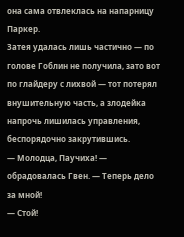она сама отвлеклась на напарницу Паркер.
Затея удалась лишь частично — по голове Гоблин не получила, зато вот по глайдеру с лихвой — тот потерял внушительную часть, а злодейка напрочь лишилась управления, беспорядочно закрутившись.
— Молодца, Паучиха! — обрадовалась Гвен. — Теперь дело за мной!
— Стой!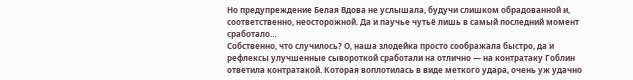Но предупреждение Белая Вдова не услышала, будучи слишком обрадованной и, соответственно, неосторожной. Да и паучье чутьё лишь в самый последний момент сработало…
Собственно, что случилось? О, наша злодейка просто соображала быстро, да и рефлексы улучшенные сывороткой сработали на отлично — на контратаку Гоблин ответила контратакой. Которая воплотилась в виде меткого удара, очень уж удачно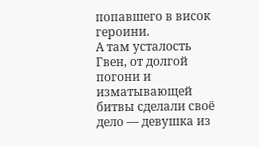попавшего в висок героини.
А там усталость Гвен, от долгой погони и изматывающей битвы сделали своё дело — девушка из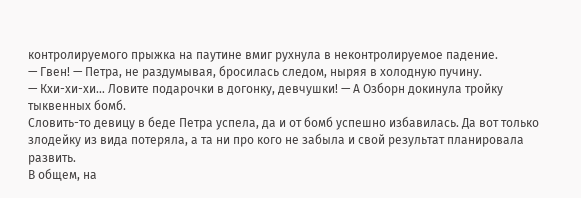контролируемого прыжка на паутине вмиг рухнула в неконтролируемое падение.
— Гвен! — Петра, не раздумывая, бросилась следом, ныряя в холодную пучину.
— Кхи-хи-хи… Ловите подарочки в догонку, девчушки! — А Озборн докинула тройку тыквенных бомб.
Словить-то девицу в беде Петра успела, да и от бомб успешно избавилась. Да вот только злодейку из вида потеряла, а та ни про кого не забыла и свой результат планировала развить.
В общем, на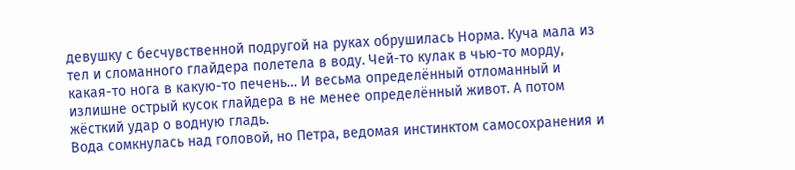девушку с бесчувственной подругой на руках обрушилась Норма. Куча мала из тел и сломанного глайдера полетела в воду. Чей-то кулак в чью-то морду, какая-то нога в какую-то печень… И весьма определённый отломанный и излишне острый кусок глайдера в не менее определённый живот. А потом жёсткий удар о водную гладь.
Вода сомкнулась над головой, но Петра, ведомая инстинктом самосохранения и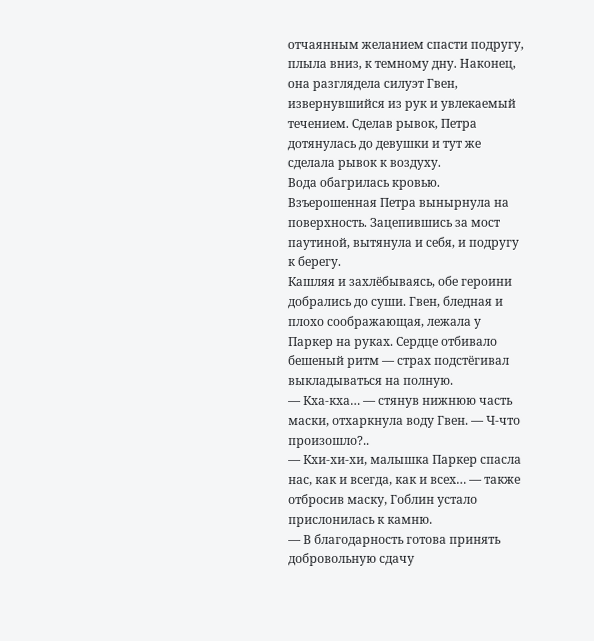отчаянным желанием спасти подругу, плыла вниз, к темному дну. Наконец, она разглядела силуэт Гвен, извернувшийся из рук и увлекаемый течением. Сделав рывок, Петра дотянулась до девушки и тут же сделала рывок к воздуху.
Вода обагрилась кровью. Взъерошенная Петра вынырнула на поверхность. Зацепившись за мост паутиной, вытянула и себя, и подругу к берегу.
Кашляя и захлёбываясь, обе героини добрались до суши. Гвен, бледная и плохо соображающая, лежала у Паркер на руках. Сердце отбивало бешеный ритм — страх подстёгивал выкладываться на полную.
— Кха-кха… — стянув нижнюю часть маски, отхаркнула воду Гвен. — Ч-что произошло?..
— Кхи-хи-хи, малышка Паркер спасла нас, как и всегда, как и всех… — также отбросив маску, Гоблин устало прислонилась к камню.
— В благодарность готова принять добровольную сдачу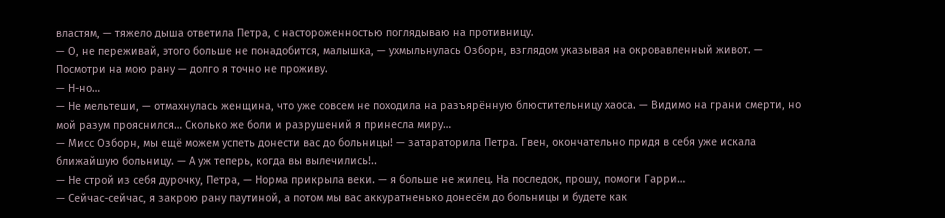властям, — тяжело дыша ответила Петра, с настороженностью поглядываю на противницу.
— О, не переживай, этого больше не понадобится, малышка, — ухмыльнулась Озборн, взглядом указывая на окровавленный живот. — Посмотри на мою рану — долго я точно не проживу.
— Н-но…
— Не мельтеши, — отмахнулась женщина, что уже совсем не походила на разъярённую блюстительницу хаоса. — Видимо на грани смерти, но мой разум прояснился… Сколько же боли и разрушений я принесла миру…
— Мисс Озборн, мы ещё можем успеть донести вас до больницы! — затараторила Петра. Гвен, окончательно придя в себя уже искала ближайшую больницу. — А уж теперь, когда вы вылечились!..
— Не строй из себя дурочку, Петра, — Норма прикрыла веки. — я больше не жилец. На последок, прошу, помоги Гарри…
— Сейчас-сейчас, я закрою рану паутиной, а потом мы вас аккуратненько донесём до больницы и будете как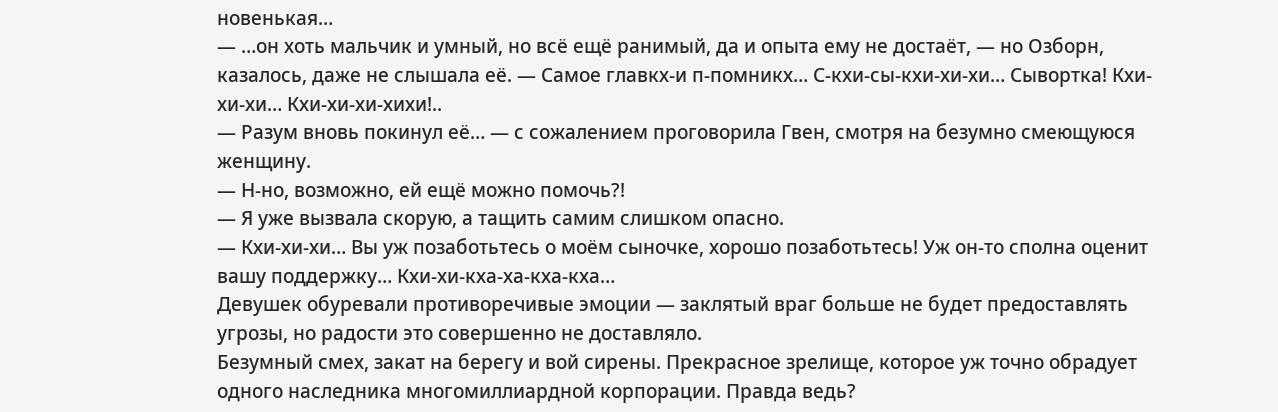новенькая…
— …он хоть мальчик и умный, но всё ещё ранимый, да и опыта ему не достаёт, — но Озборн, казалось, даже не слышала её. — Самое главкх-и п-помникх… С-кхи-сы-кхи-хи-хи… Сывортка! Кхи-хи-хи… Кхи-хи-хи-хихи!..
— Разум вновь покинул её… — с сожалением проговорила Гвен, смотря на безумно смеющуюся женщину.
— Н-но, возможно, ей ещё можно помочь?!
— Я уже вызвала скорую, а тащить самим слишком опасно.
— Кхи-хи-хи… Вы уж позаботьтесь о моём сыночке, хорошо позаботьтесь! Уж он-то сполна оценит вашу поддержку… Кхи-хи-кха-ха-кха-кха…
Девушек обуревали противоречивые эмоции — заклятый враг больше не будет предоставлять угрозы, но радости это совершенно не доставляло.
Безумный смех, закат на берегу и вой сирены. Прекрасное зрелище, которое уж точно обрадует одного наследника многомиллиардной корпорации. Правда ведь?